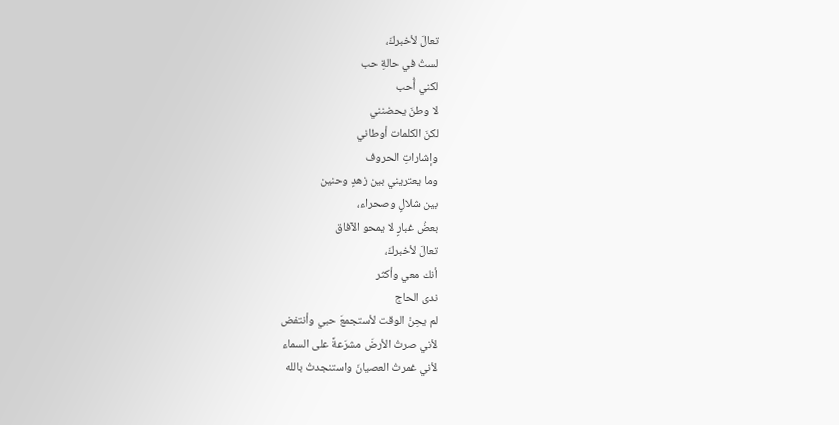تعالَ لأخبركَ،
لستُ في حالةِ حب
لكني أُحب
لا وطنَ يحضنني
لكنَ الكلمات أوطاني
وإشاراتِ الحروف
وما يعتريني بين زهدٍ وحنين
بين شلالٍ وصحراء،
بعضُ غبارٍ لا يمحو الآفاق
تعالَ لأخبركَ،
أنك معي وأكثر
ندى الحاج
لم يحِنْ الوقت لأستجمعَ حبي وأنتفض
لأني صرتُ الأرضَ مشرَعةً على السماء
لأني غمرتُ العصيانَ واستنجدتُ بالله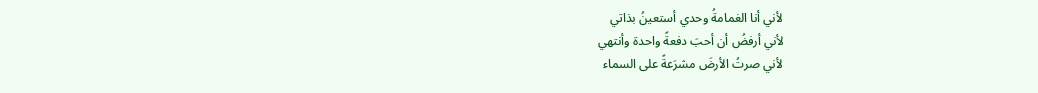لأني أنا الغمامةُ وحدي أستعينُ بذاتي
لأني أرفضُ أن أحبَ دفعةً واحدة وأنتهي
لأني صرتُ الأرضَ مشرَعةً على السماء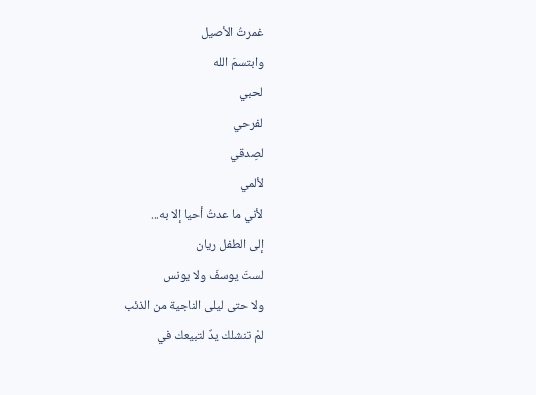غمرتُ الأصيل
وابتسمَ الله
لحبي
لفرحي
لصِدقي
لألمي
لأني ما عدتُ أحيا إلا به...
إلى الطفل ريان
لستَ يوسفَ ولا يونس
ولا حتى ليلى الناجية من الذئب
لمْ تنشلك يدٌ لتبيعك في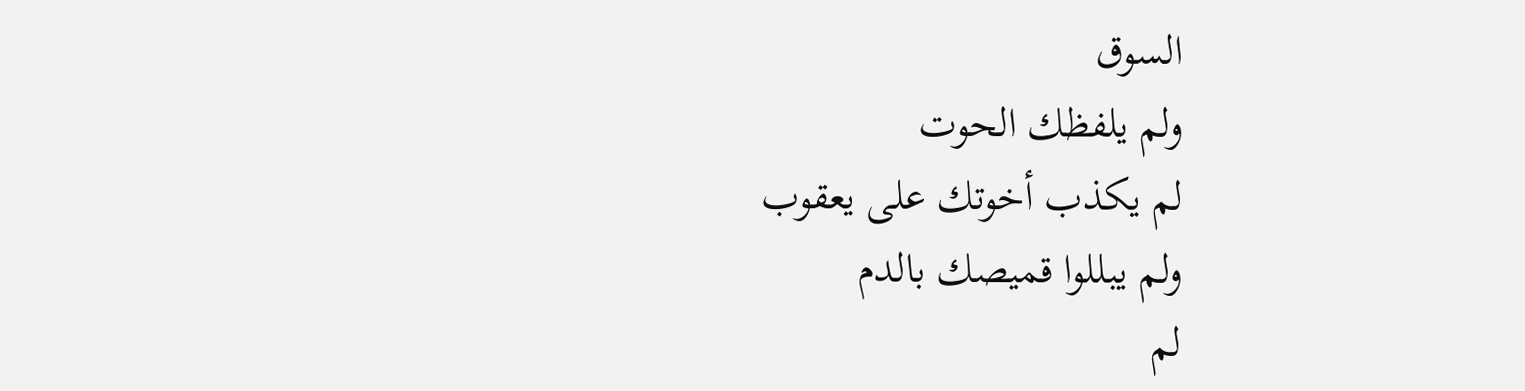السوق
ولم يلفظك الحوت
لم يكذب أخوتك على يعقوب
ولم يبللوا قميصك بالدم
لم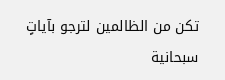تكن من الظالمين لترجو بآياتٍ سبحانية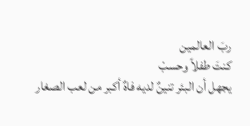ربَ العالمين
كنتَ طفلاً وحسبْ
يجهل أن البئر تنينٌ لديه فاهٌ أكبر من لعب الصغار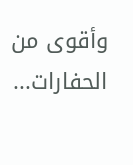وأقوى من الحفارات...